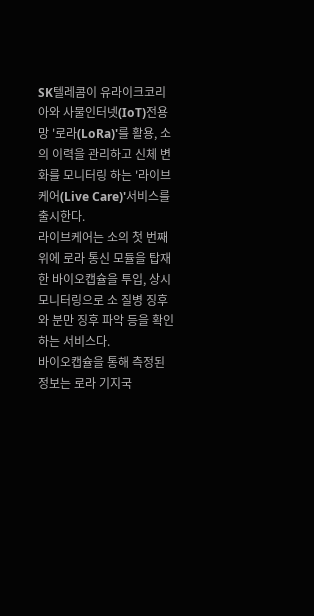SK텔레콤이 유라이크코리아와 사물인터넷(IoT)전용망 '로라(LoRa)'를 활용, 소의 이력을 관리하고 신체 변화를 모니터링 하는 '라이브케어(Live Care)'서비스를 출시한다.
라이브케어는 소의 첫 번째 위에 로라 통신 모듈을 탑재한 바이오캡슐을 투입, 상시 모니터링으로 소 질병 징후와 분만 징후 파악 등을 확인하는 서비스다.
바이오캡슐을 통해 측정된 정보는 로라 기지국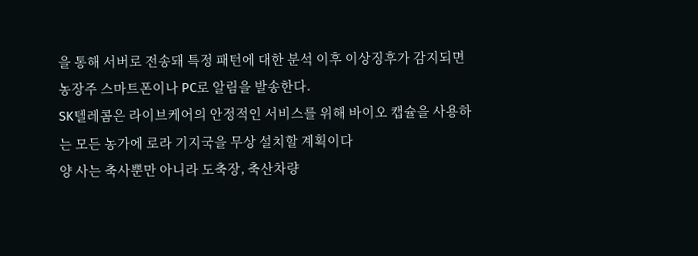을 통해 서버로 전송돼 특정 패턴에 대한 분석 이후 이상징후가 감지되면 농장주 스마트폰이나 PC로 알림을 발송한다.
SK텔레콤은 라이브케어의 안정적인 서비스를 위해 바이오 캡슐을 사용하는 모든 농가에 로라 기지국을 무상 설치할 계획이다
양 사는 축사뿐만 아니라 도축장, 축산차량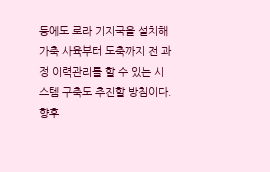등에도 로라 기지국을 설치해 가축 사육부터 도축까지 전 과정 이력관리를 할 수 있는 시스템 구축도 추진할 방침이다.
향후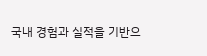국내 경험과 실적을 기반으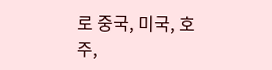로 중국, 미국, 호주,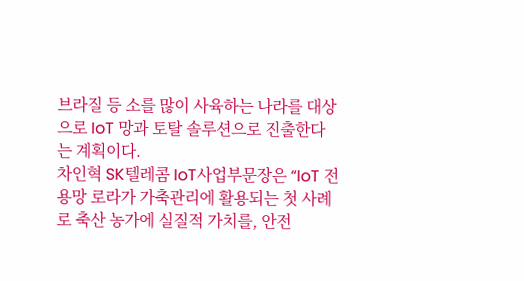브라질 등 소를 많이 사육하는 나라를 대상으로 IoT 망과 토탈 솔루션으로 진출한다는 계획이다.
차인혁 SK텔레콤 IoT사업부문장은 “IoT 전용망 로라가 가축관리에 활용되는 첫 사례로 축산 농가에 실질적 가치를, 안전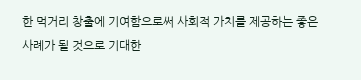한 먹거리 창출에 기여함으로써 사회적 가치를 제공하는 좋은 사례가 될 것으로 기대한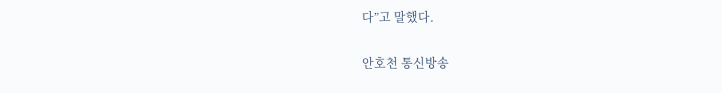다”고 말했다.

안호천 통신방송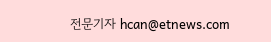전문기자 hcan@etnews.com